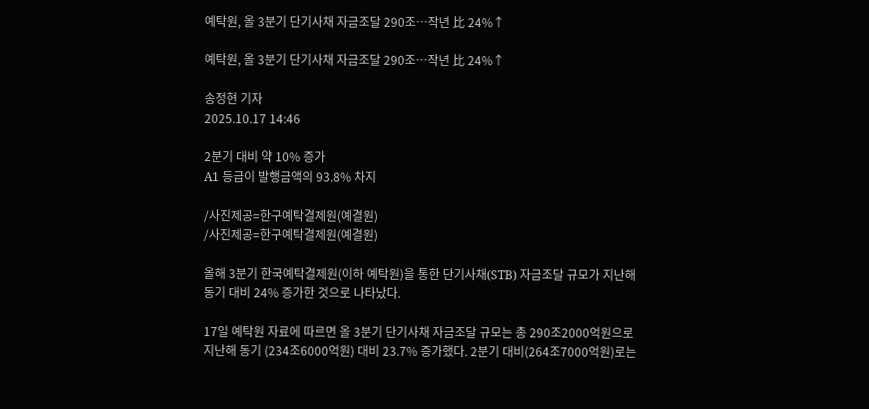예탁원, 올 3분기 단기사채 자금조달 290조…작년 比 24%↑

예탁원, 올 3분기 단기사채 자금조달 290조…작년 比 24%↑

송정현 기자
2025.10.17 14:46

2분기 대비 약 10% 증가
A1 등급이 발행금액의 93.8% 차지

/사진제공=한구예탁결제원(예결원)
/사진제공=한구예탁결제원(예결원)

올해 3분기 한국예탁결제원(이하 예탁원)을 통한 단기사채(STB) 자금조달 규모가 지난해 동기 대비 24% 증가한 것으로 나타났다.

17일 예탁원 자료에 따르면 올 3분기 단기사채 자금조달 규모는 총 290조2000억원으로 지난해 동기 (234조6000억원) 대비 23.7% 증가했다. 2분기 대비(264조7000억원)로는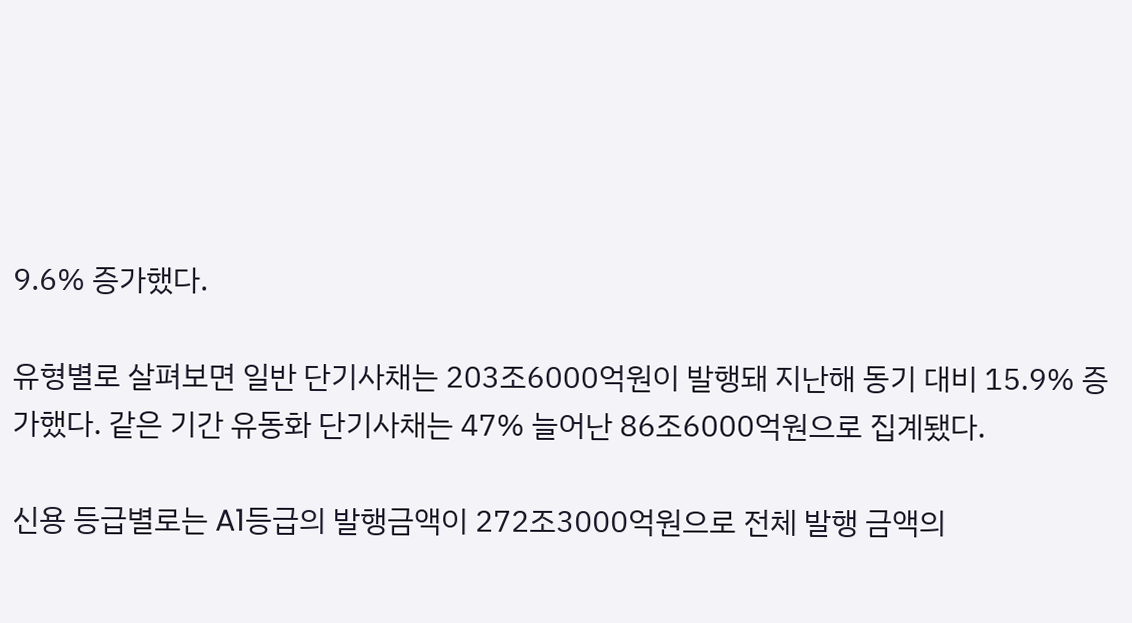9.6% 증가했다.

유형별로 살펴보면 일반 단기사채는 203조6000억원이 발행돼 지난해 동기 대비 15.9% 증가했다. 같은 기간 유동화 단기사채는 47% 늘어난 86조6000억원으로 집계됐다.

신용 등급별로는 A1등급의 발행금액이 272조3000억원으로 전체 발행 금액의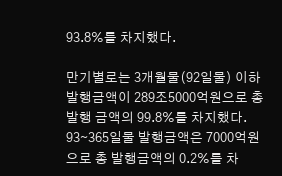93.8%를 차지했다.

만기별로는 3개월물(92일물) 이하 발행금액이 289조5000억원으로 총 발행 금액의 99.8%를 차지했다. 93∼365일물 발행금액은 7000억원으로 총 발행금액의 0.2%를 차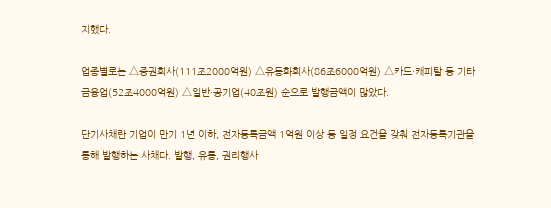지했다.

업종별로는 △증권회사(111조2000억원) △유동화회사(86조6000억원) △카드·캐피탈 등 기타금융업(52조4000억원) △일반·공기업(40조원) 순으로 발행금액이 많았다.

단기사채란 기업이 만기 1년 이하, 전자등록금액 1억원 이상 등 일정 요건을 갖춰 전자등록기관을 통해 발행하는 사채다. 발행, 유통, 권리행사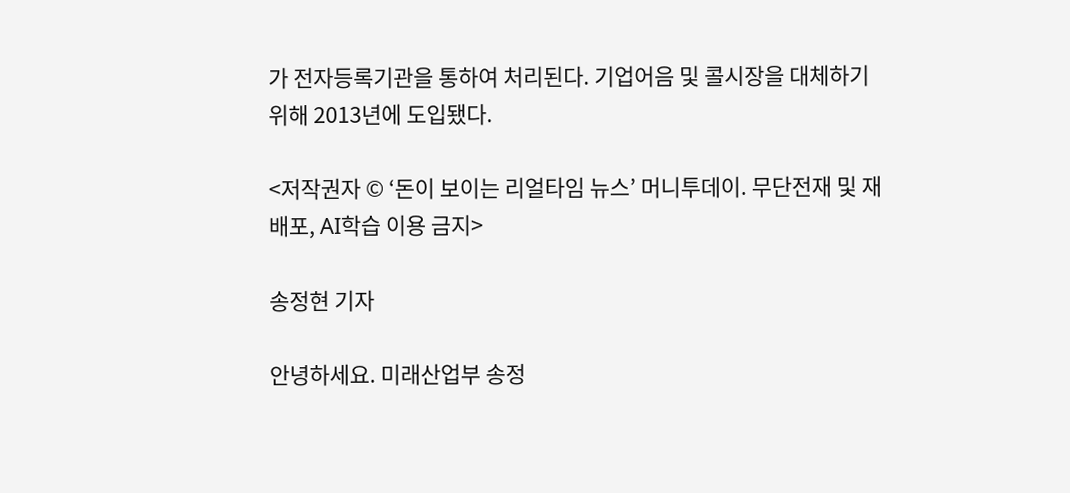가 전자등록기관을 통하여 처리된다. 기업어음 및 콜시장을 대체하기 위해 2013년에 도입됐다.

<저작권자 © ‘돈이 보이는 리얼타임 뉴스’ 머니투데이. 무단전재 및 재배포, AI학습 이용 금지>

송정현 기자

안녕하세요. 미래산업부 송정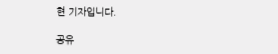현 기자입니다.

공유